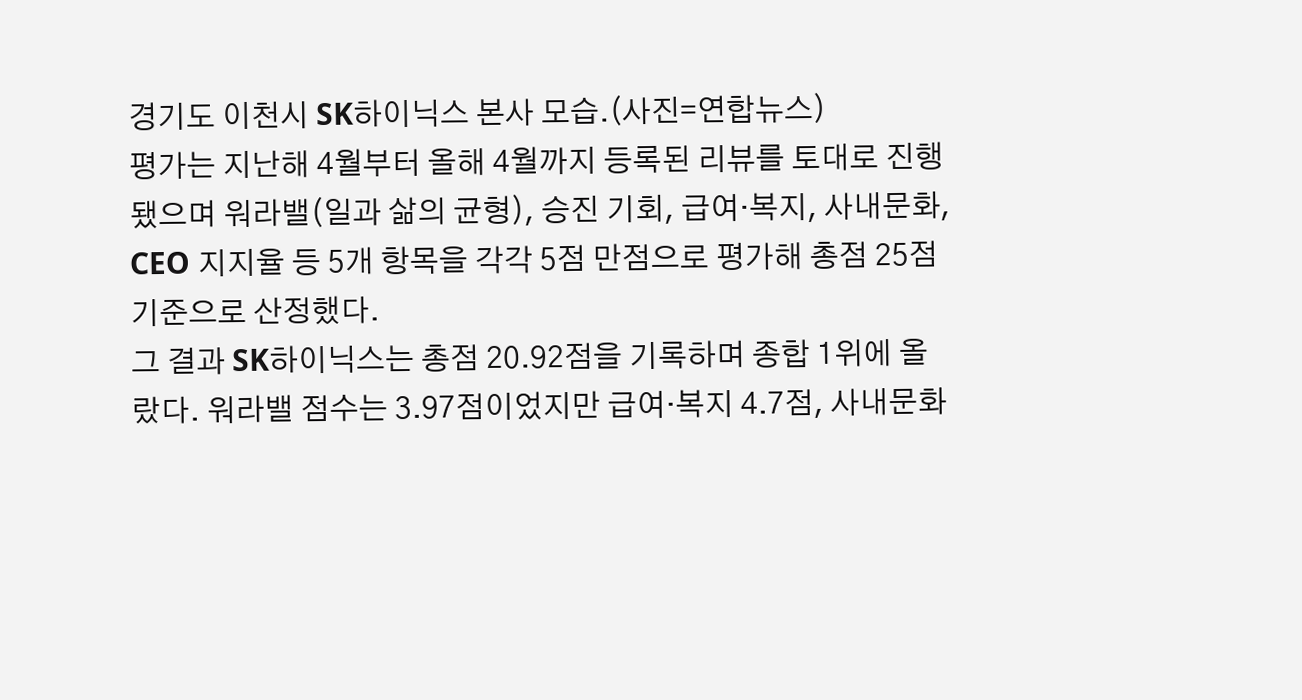경기도 이천시 SK하이닉스 본사 모습.(사진=연합뉴스)
평가는 지난해 4월부터 올해 4월까지 등록된 리뷰를 토대로 진행됐으며 워라밸(일과 삶의 균형), 승진 기회, 급여·복지, 사내문화, CEO 지지율 등 5개 항목을 각각 5점 만점으로 평가해 총점 25점 기준으로 산정했다.
그 결과 SK하이닉스는 총점 20.92점을 기록하며 종합 1위에 올랐다. 워라밸 점수는 3.97점이었지만 급여·복지 4.7점, 사내문화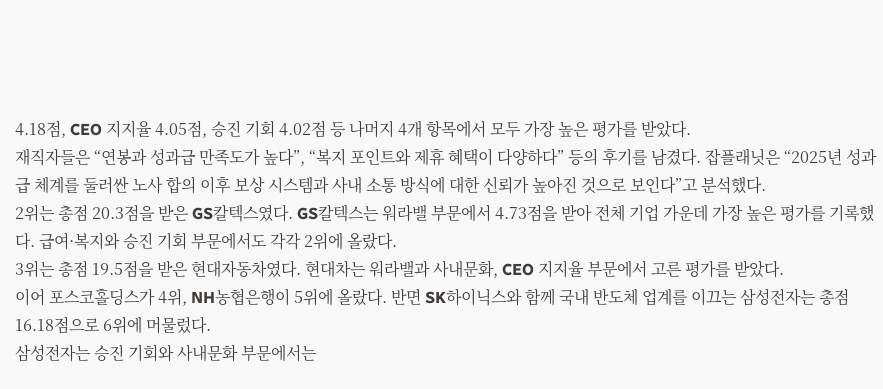4.18점, CEO 지지율 4.05점, 승진 기회 4.02점 등 나머지 4개 항목에서 모두 가장 높은 평가를 받았다.
재직자들은 “연봉과 성과급 만족도가 높다”, “복지 포인트와 제휴 혜택이 다양하다” 등의 후기를 남겼다. 잡플래닛은 “2025년 성과급 체계를 둘러싼 노사 합의 이후 보상 시스템과 사내 소통 방식에 대한 신뢰가 높아진 것으로 보인다”고 분석했다.
2위는 총점 20.3점을 받은 GS칼텍스였다. GS칼텍스는 워라밸 부문에서 4.73점을 받아 전체 기업 가운데 가장 높은 평가를 기록했다. 급여·복지와 승진 기회 부문에서도 각각 2위에 올랐다.
3위는 총점 19.5점을 받은 현대자동차였다. 현대차는 워라밸과 사내문화, CEO 지지율 부문에서 고른 평가를 받았다.
이어 포스코홀딩스가 4위, NH농협은행이 5위에 올랐다. 반면 SK하이닉스와 함께 국내 반도체 업계를 이끄는 삼성전자는 총점 16.18점으로 6위에 머물렀다.
삼성전자는 승진 기회와 사내문화 부문에서는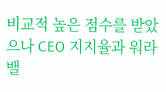비교적 높은 점수를 받았으나 CEO 지지율과 워라밸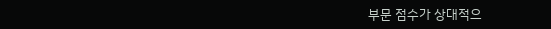부문 점수가 상대적으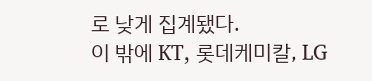로 낮게 집계됐다.
이 밖에 KT, 롯데케미칼, LG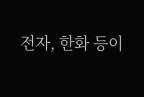전자, 한화 등이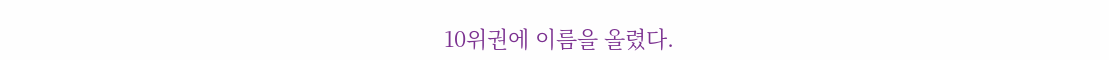10위권에 이름을 올렸다.